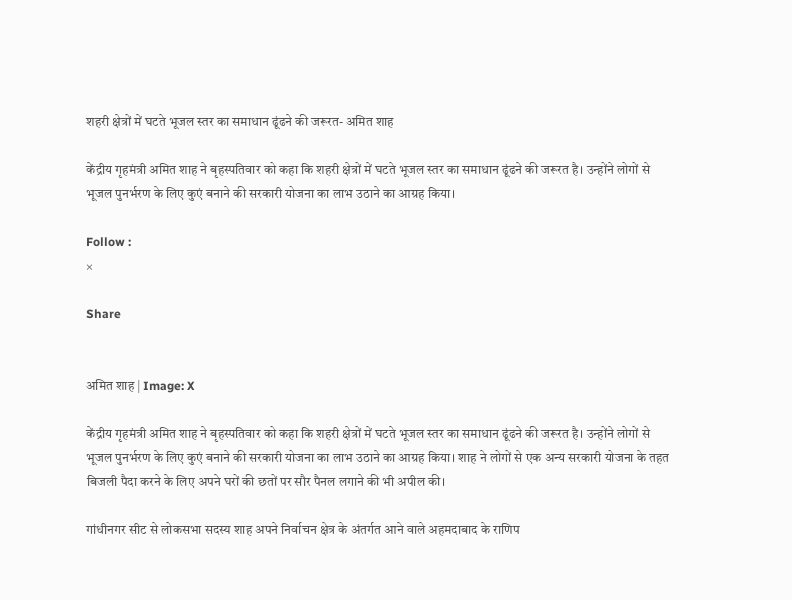शहरी क्षेत्रों में घटते भूजल स्तर का समाधान ढूंढने की जरूरत- अमित शाह

केंद्रीय गृहमंत्री अमित शाह ने बृहस्पतिवार को कहा कि शहरी क्षेत्रों में घटते भूजल स्तर का समाधान ढूंढने की जरूरत है। उन्होंने लोगों से भूजल पुनर्भरण के लिए कुएं बनाने की सरकारी योजना का लाभ उठाने का आग्रह किया।

Follow :
×

Share


अमित शाह | Image: X

केंद्रीय गृहमंत्री अमित शाह ने बृहस्पतिवार को कहा कि शहरी क्षेत्रों में घटते भूजल स्तर का समाधान ढूंढने की जरूरत है। उन्होंने लोगों से भूजल पुनर्भरण के लिए कुएं बनाने की सरकारी योजना का लाभ उठाने का आग्रह किया। शाह ने लोगों से एक अन्य सरकारी योजना के तहत बिजली पैदा करने के लिए अपने घरों की छतों पर सौर पैनल लगाने की भी अपील की।

गांधीनगर सीट से लोकसभा सदस्य शाह अपने निर्वाचन क्षेत्र के अंतर्गत आने वाले अहमदाबाद के राणिप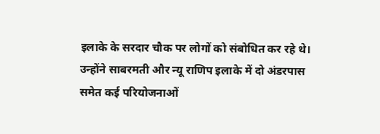इलाके के सरदार चौक पर लोगों को संबोधित कर रहे थे। उन्होंने साबरमती और न्यू राणिप इलाके में दो अंडरपास समेत कई परियोजनाओं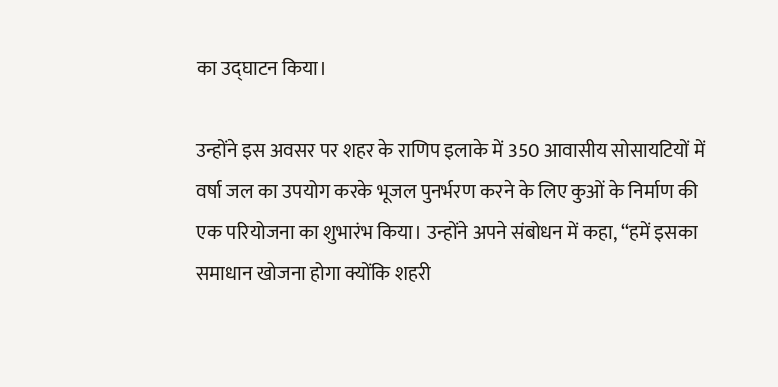का उद्घाटन किया।

उन्होंने इस अवसर पर शहर के राणिप इलाके में 350 आवासीय सोसायटियों में वर्षा जल का उपयोग करके भूजल पुनर्भरण करने के लिए कुओं के निर्माण की एक परियोजना का शुभारंभ किया। उन्होंने अपने संबोधन में कहा, ‘‘हमें इसका समाधान खोजना होगा क्योंकि शहरी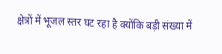क्षेत्रों में भूजल स्तर घट रहा है क्योंकि बड़ी संख्या में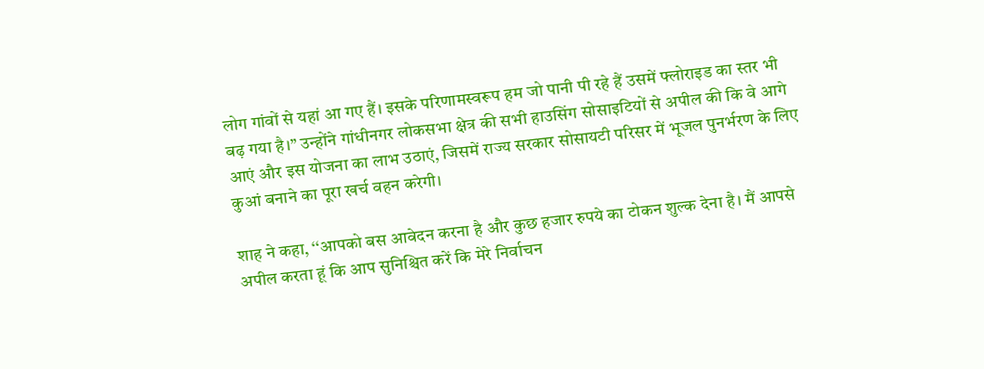लोग गांवों से यहां आ गए हैं। इसके परिणामस्वरूप हम जो पानी पी रहे हैं उसमें फ्लोराइड का स्तर भी बढ़ गया है।’’ उन्होंने गांधीनगर लोकसभा क्षेत्र की सभी हाउसिंग सोसाइटियों से अपील की कि वे आगे आएं और इस योजना का लाभ उठाएं, जिसमें राज्य सरकार सोसायटी परिसर में भूजल पुनर्भरण के लिए कुआं बनाने का पूरा खर्च वहन करेगी।

शाह ने कहा, ‘‘आपको बस आवेदन करना है और कुछ हजार रुपये का टोकन शुल्क देना है। मैं आपसे अपील करता हूं कि आप सुनिश्चित करें कि मेरे निर्वाचन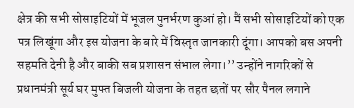क्षेत्र की सभी सोसाइटियों में भूजल पुनर्भरण कुआं हो। मैं सभी सोसाइटियों को एक पत्र लिखूंगा और इस योजना के बारे में विस्तृत जानकारी दूंगा। आपको बस अपनी सहमति देनी है और बाकी सब प्रशासन संभाल लेगा।’’ उन्होंने नागरिकों से प्रधानमंत्री सूर्य घर मुफ्त बिजली योजना के तहत छतों पर सौर पैनल लगाने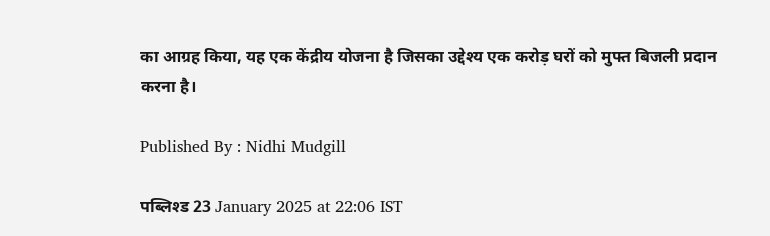का आग्रह किया, यह एक केंद्रीय योजना है जिसका उद्देश्य एक करोड़ घरों को मुफ्त बिजली प्रदान करना है।

Published By : Nidhi Mudgill

पब्लिश्ड 23 January 2025 at 22:06 IST